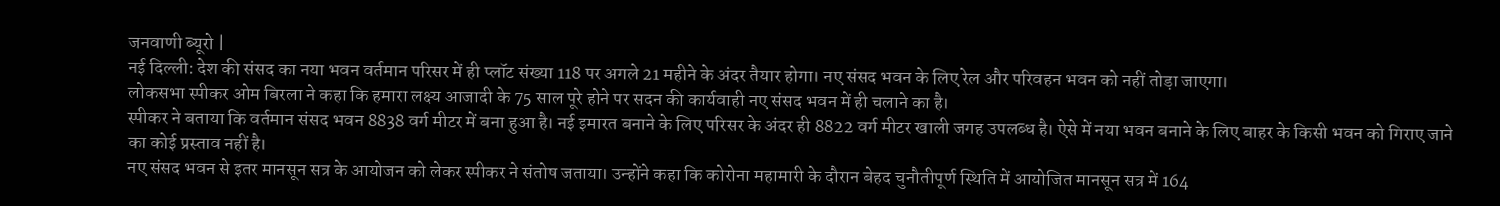जनवाणी ब्यूरो |
नई दिल्ली: देश की संसद का नया भवन वर्तमान परिसर में ही प्लॉट संख्या 118 पर अगले 21 महीने के अंदर तैयार होगा। नए संसद भवन के लिए रेल और परिवहन भवन को नहीं तोड़ा जाएगा।
लोकसभा स्पीकर ओम बिरला ने कहा कि हमारा लक्ष्य आजादी के 75 साल पूरे होने पर सदन की कार्यवाही नए संसद भवन में ही चलाने का है।
स्पीकर ने बताया कि वर्तमान संसद भवन 8838 वर्ग मीटर में बना हुआ है। नई इमारत बनाने के लिए परिसर के अंदर ही 8822 वर्ग मीटर खाली जगह उपलब्ध है। ऐसे में नया भवन बनाने के लिए बाहर के किसी भवन को गिराए जाने का कोई प्रस्ताव नहीं है।
नए संसद भवन से इतर मानसून सत्र के आयोजन को लेकर स्पीकर ने संतोष जताया। उन्होंने कहा कि कोरोना महामारी के दौरान बेहद चुनौतीपूर्ण स्थिति में आयोजित मानसून सत्र में 164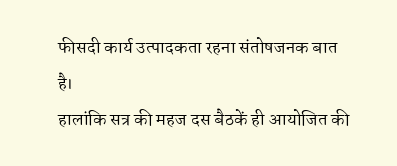फीसदी कार्य उत्पादकता रहना संतोषजनक बात है।
हालांकि सत्र की महज दस बैठकें ही आयोजित की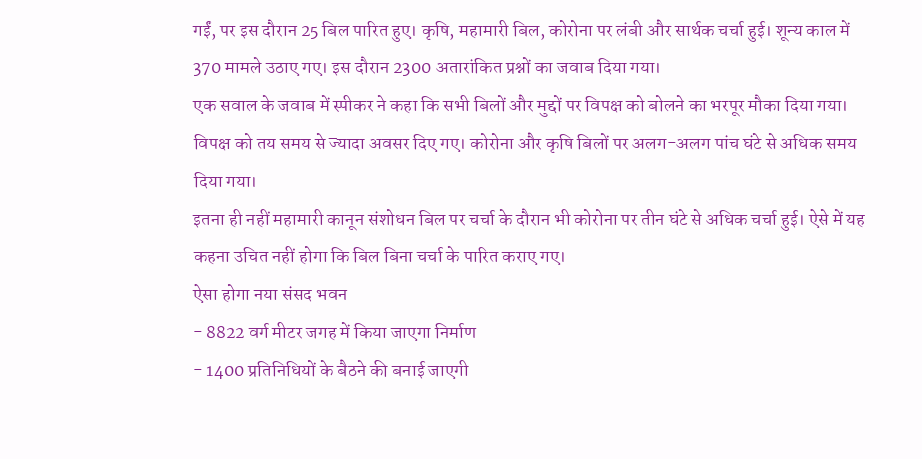गईं, पर इस दौरान 25 बिल पारित हुए। कृषि, महामारी बिल, कोरोना पर लंबी और सार्थक चर्चा हुई। शून्य काल में 370 मामले उठाए गए। इस दौरान 2300 अतारांकित प्रश्नों का जवाब दिया गया।
एक सवाल के जवाब में स्पीकर ने कहा कि सभी बिलों और मुद्दों पर विपक्ष को बोलने का भरपूर मौका दिया गया। विपक्ष को तय समय से ज्यादा अवसर दिए गए। कोरोना और कृषि बिलों पर अलग-अलग पांच घंटे से अधिक समय दिया गया।
इतना ही नहीं महामारी कानून संशोधन बिल पर चर्चा के दौरान भी कोरोना पर तीन घंटे से अधिक चर्चा हुई। ऐसे में यह कहना उचित नहीं होगा कि बिल बिना चर्चा के पारित कराए गए।
ऐसा होगा नया संसद भवन
- 8822 वर्ग मीटर जगह में किया जाएगा निर्माण
- 1400 प्रतिनिधियों के बैठने की बनाई जाएगी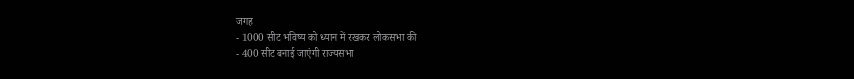जगह
- 1000 सीट भविष्य को ध्यान में रखकर लोकसभा की
- 400 सीट बनाई जाएंगी राज्यसभा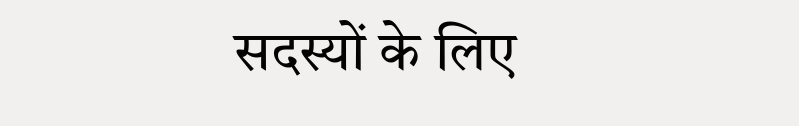सदस्यों के लिए